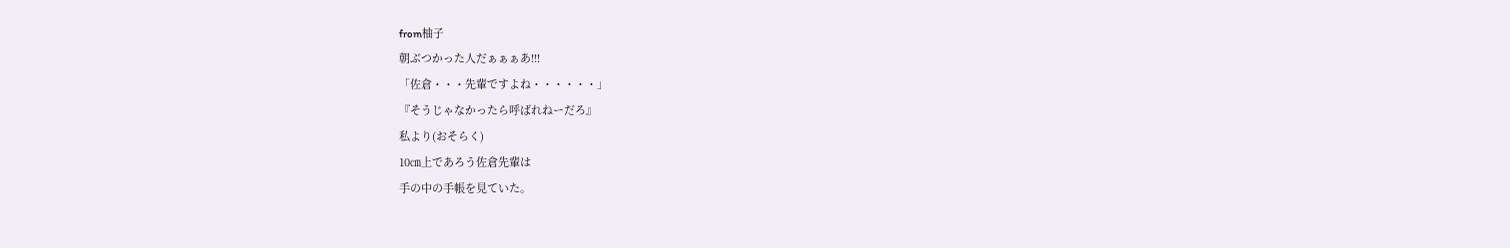from柚子
朝ぶつかった人だぁぁぁあ!!!
「佐倉・・・先輩ですよね・・・・・・」
『そうじゃなかったら呼ばれねーだろ』
私より(おそらく)
10㎝上であろう佐倉先輩は
手の中の手帳を見ていた。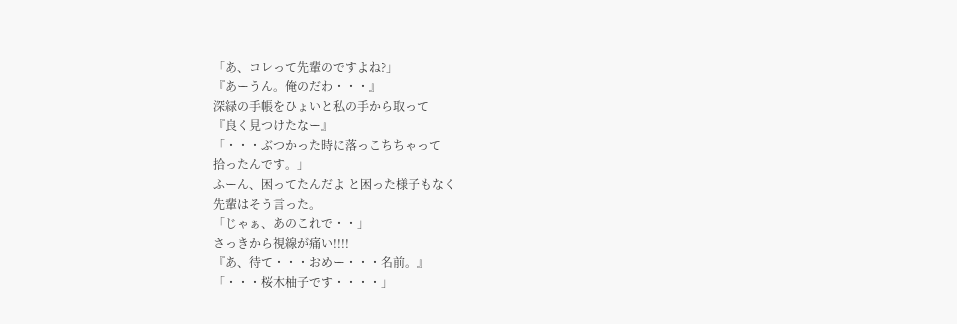「あ、コレって先輩のですよね?」
『あーうん。俺のだわ・・・』
深緑の手帳をひょいと私の手から取って
『良く見つけたなー』
「・・・ぶつかった時に落っこちちゃって
拾ったんです。」
ふーん、困ってたんだよ と困った様子もなく
先輩はそう言った。
「じゃぁ、あのこれで・・」
さっきから視線が痛い!!!!
『あ、待て・・・おめー・・・名前。』
「・・・桜木柚子です・・・・」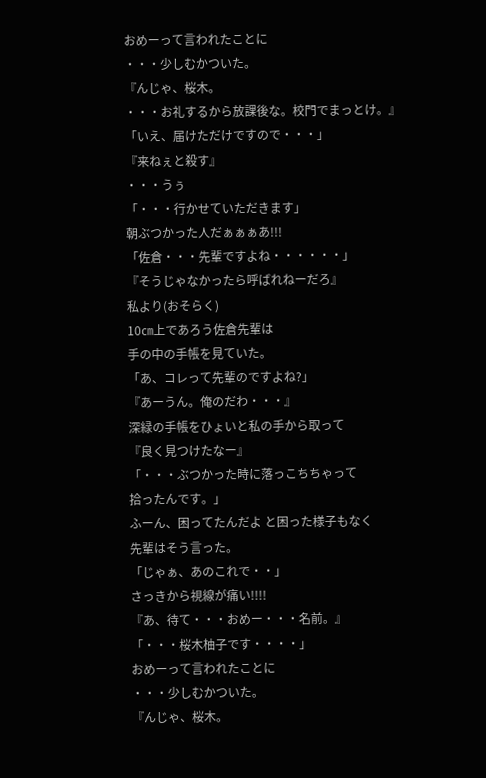おめーって言われたことに
・・・少しむかついた。
『んじゃ、桜木。
・・・お礼するから放課後な。校門でまっとけ。』
「いえ、届けただけですので・・・」
『来ねぇと殺す』
・・・うぅ
「・・・行かせていただきます」
朝ぶつかった人だぁぁぁあ!!!
「佐倉・・・先輩ですよね・・・・・・」
『そうじゃなかったら呼ばれねーだろ』
私より(おそらく)
10㎝上であろう佐倉先輩は
手の中の手帳を見ていた。
「あ、コレって先輩のですよね?」
『あーうん。俺のだわ・・・』
深緑の手帳をひょいと私の手から取って
『良く見つけたなー』
「・・・ぶつかった時に落っこちちゃって
拾ったんです。」
ふーん、困ってたんだよ と困った様子もなく
先輩はそう言った。
「じゃぁ、あのこれで・・」
さっきから視線が痛い!!!!
『あ、待て・・・おめー・・・名前。』
「・・・桜木柚子です・・・・」
おめーって言われたことに
・・・少しむかついた。
『んじゃ、桜木。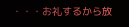・・・お礼するから放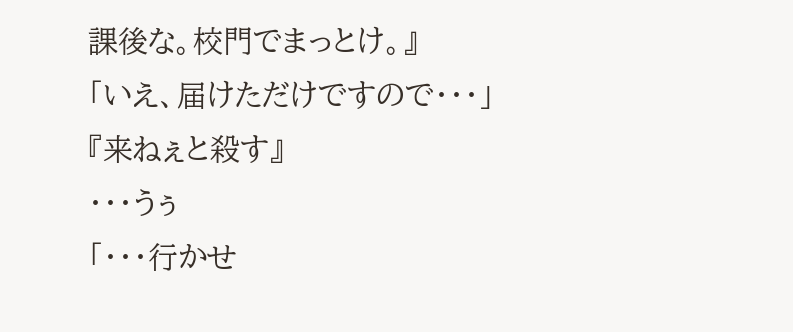課後な。校門でまっとけ。』
「いえ、届けただけですので・・・」
『来ねぇと殺す』
・・・うぅ
「・・・行かせ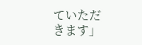ていただきます」